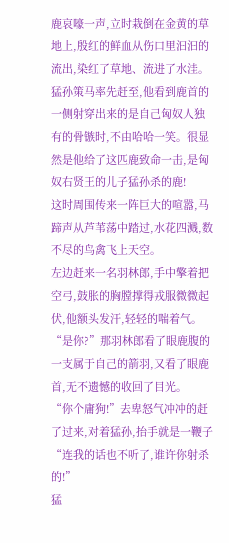鹿哀嚎一声,立时栽倒在金黄的草地上,殷红的鲜血从伤口里汩汩的流出,染红了草地、流进了水洼。
猛孙策马率先赶至,他看到鹿首的一侧射穿出来的是自己匈奴人独有的骨镞时,不由哈哈一笑。很显然是他给了这匹鹿致命一击,是匈奴右贤王的儿子猛孙杀的鹿!
这时周围传来一阵巨大的喧嚣,马蹄声从芦苇荡中踏过,水花四溅,数不尽的鸟禽飞上天空。
左边赶来一名羽林郎,手中擎着把空弓,鼓胀的胸膛撑得戎服微微起伏,他额头发汗,轻轻的喘着气。
“是你?”那羽林郎看了眼鹿腹的一支属于自己的箭羽,又看了眼鹿首,无不遗憾的收回了目光。
“你个庸狗!”去卑怒气冲冲的赶了过来,对着猛孙,抬手就是一鞭子“连我的话也不听了,谁许你射杀的!”
猛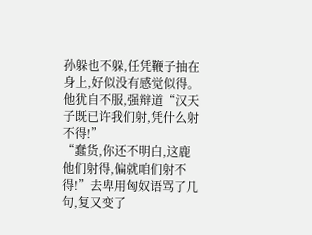孙躲也不躲,任凭鞭子抽在身上,好似没有感觉似得。他犹自不服,强辩道“汉天子既已许我们射,凭什么射不得!”
“蠢货,你还不明白,这鹿他们射得,偏就咱们射不得!”去卑用匈奴语骂了几句,复又变了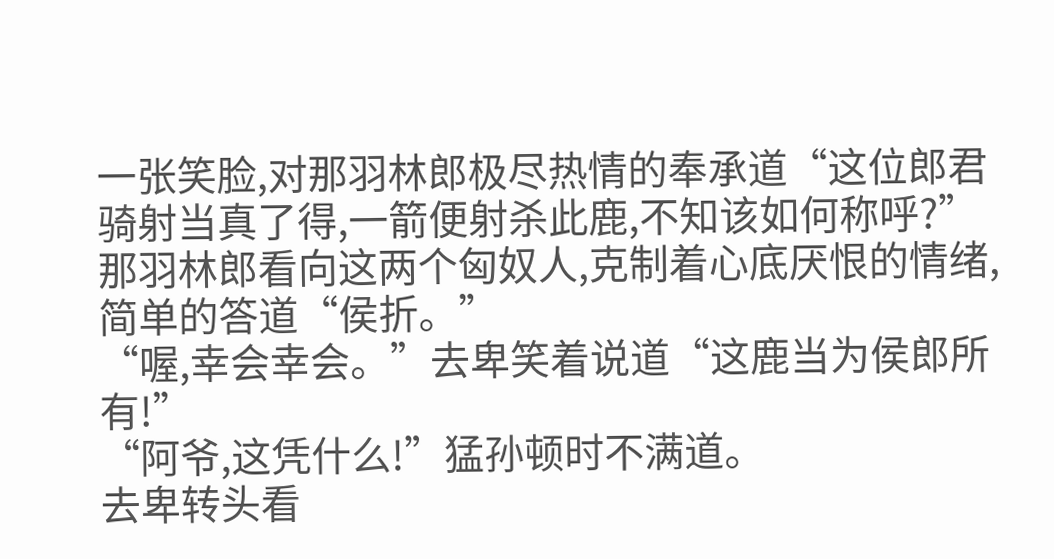一张笑脸,对那羽林郎极尽热情的奉承道“这位郎君骑射当真了得,一箭便射杀此鹿,不知该如何称呼?”
那羽林郎看向这两个匈奴人,克制着心底厌恨的情绪,简单的答道“侯折。”
“喔,幸会幸会。”去卑笑着说道“这鹿当为侯郎所有!”
“阿爷,这凭什么!”猛孙顿时不满道。
去卑转头看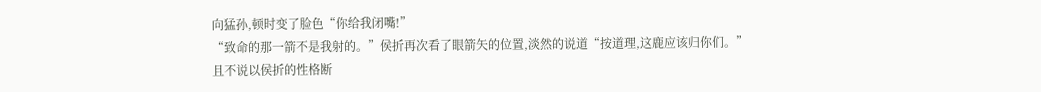向猛孙,顿时变了脸色“你给我闭嘴!”
“致命的那一箭不是我射的。”侯折再次看了眼箭矢的位置,淡然的说道“按道理,这鹿应该归你们。”
且不说以侯折的性格断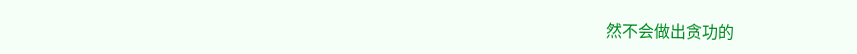然不会做出贪功的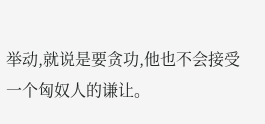举动,就说是要贪功,他也不会接受一个匈奴人的谦让。